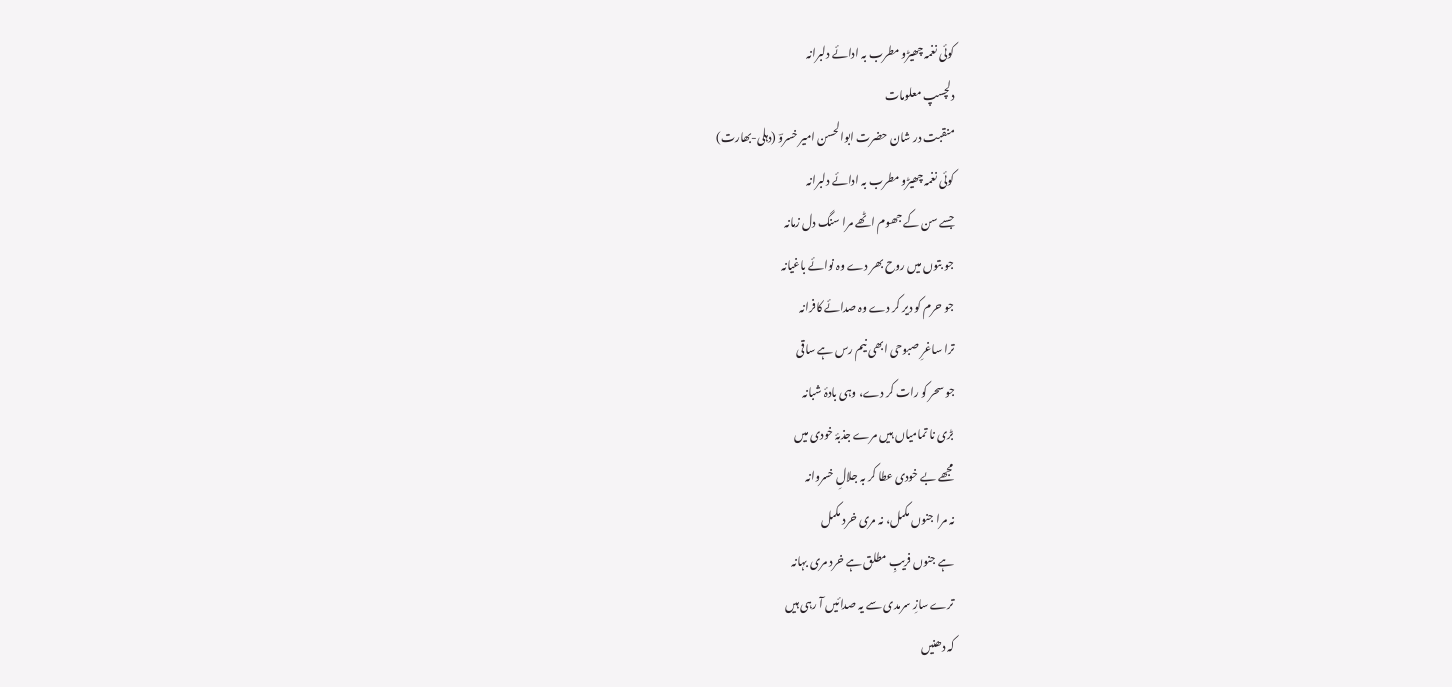کوئی نغمہ چھیڑو مطرب بہ ادائے دلبرانہ
دلچسپ معلومات
منقبت در شان حضرت ابوالحسن امیر خسروؔ (دہلی-بھارت)
کوئی نغمہ چھیڑو مطرب بہ ادائے دلبرانہ
جسے سن کے جھوم اٹھے مرا سنگ دل زمانہ
جو بتوں میں روح بھر دے وہ نوائے باغیانہ
جو حرم کو دیر کر دے وہ صدائے کافرانہ
ترا ساغرِ صبوحی ابھی نیم رس ہے ساقی
جو سحر کو رات کر دے، وہی بادۂ شبانہ
بڑی نا تمامیاں ہیں مرے جذبۂ خودی میں
مجھے بے خودی عطا کر بہ جلالِ خسروانہ
نہ مرا جنوں مکمل، نہ مری خرد مکمل
ہے جنوں فریبِ مطلق ہے خرد مری بہانہ
ترے سازِ سرمدی سے یہ صدائیں آ رہی ہیں
کہ دھنیں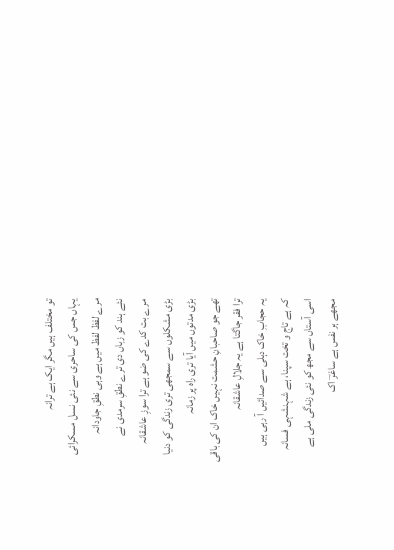تو مختلف ہیں مگر ایک ہے ترانہ
یہاں جس کی ساحری سے نئی نسل مسکرائی
مرے لفظ لفظ میں ہے وہی نطقِ جاودانہ
نئے ہند کو زباں دی ترے نطقِ سرمدی نے
مرے بت کدے کی ضو ہے ترا سوزِ عاشقانہ
بڑی مشکلوں سے سمجھی تری زندگی کو دنیا
بڑی مدتوں میں آیا تری راہ پر زمانہ
تھے جو صاحبانِ حشمت نہیں خاک ان کی باقی
ترا فقر جاگتا ہے یہ جلالِ عاشقانہ
یہ حجابِ خاک دہلی سے صدائیں آ رہی ہیں
کہ ہے تاج و تخت سپنا، ہے شہنشہی فسانہ
اسی آستاں سے مجھ کو نئی زندگی ملی ہے
مجھے ہر نفس ہے ساغرؔ اک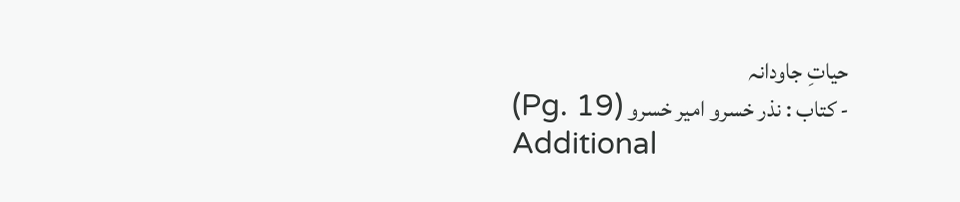حیاتِ جاودانہ
- کتاب : نذر خسرو امیر خسرو (Pg. 19)
Additional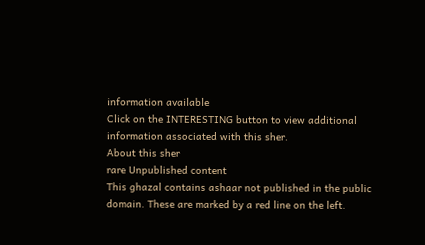information available
Click on the INTERESTING button to view additional information associated with this sher.
About this sher
rare Unpublished content
This ghazal contains ashaar not published in the public domain. These are marked by a red line on the left.